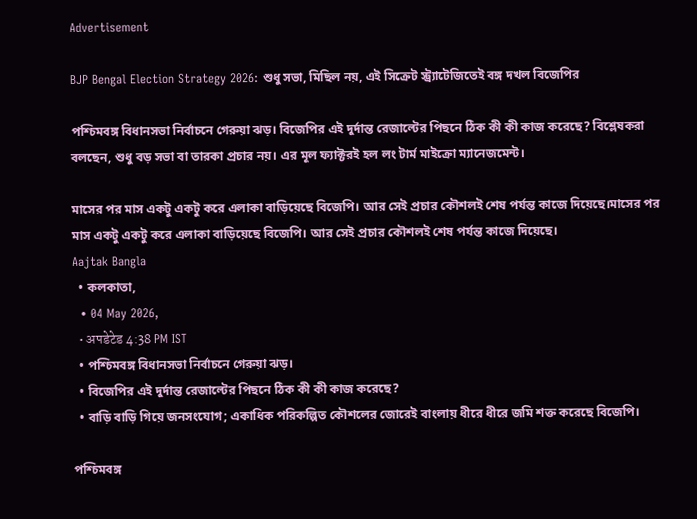Advertisement

BJP Bengal Election Strategy 2026: শুধু সভা, মিছিল নয়, এই সিক্রেট স্ট্র্যাটেজিতেই বঙ্গ দখল বিজেপির

পশ্চিমবঙ্গ বিধানসভা নির্বাচনে গেরুয়া ঝড়। বিজেপির এই দুর্দান্ত রেজাল্টের পিছনে ঠিক কী কী কাজ করেছে? বিশ্লেষকরা বলছেন, শুধু বড় সভা বা তারকা প্রচার নয়। এর মূল ফ্যাক্টরই হল লং টার্ম মাইক্রো ম্যানেজমেন্ট।

মাসের পর মাস একটু একটু করে এলাকা বাড়িয়েছে বিজেপি। আর সেই প্রচার কৌশলই শেষ পর্যন্ত কাজে দিয়েছে।মাসের পর মাস একটু একটু করে এলাকা বাড়িয়েছে বিজেপি। আর সেই প্রচার কৌশলই শেষ পর্যন্ত কাজে দিয়েছে।
Aajtak Bangla
  • কলকাতা,
  • 04 May 2026,
  • अपडेटेड 4:38 PM IST
  • পশ্চিমবঙ্গ বিধানসভা নির্বাচনে গেরুয়া ঝড়।
  • বিজেপির এই দুর্দান্ত রেজাল্টের পিছনে ঠিক কী কী কাজ করেছে?
  • বাড়ি বাড়ি গিয়ে জনসংযোগ; একাধিক পরিকল্পিত কৌশলের জোরেই বাংলায় ধীরে ধীরে জমি শক্ত করেছে বিজেপি।

পশ্চিমবঙ্গ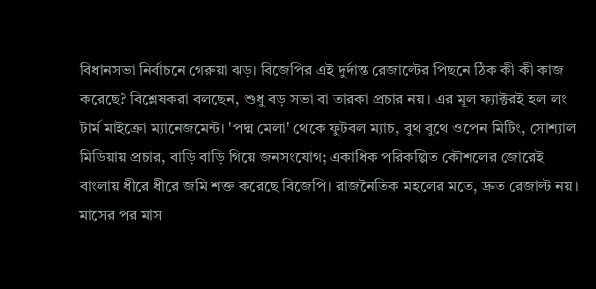বিধানসভা নির্বাচনে গেরুয়া ঝড়। বিজেপির এই দুর্দান্ত রেজাল্টের পিছনে ঠিক কী কী কাজ করেছে? বিশ্লেষকরা বলছেন, শুধু বড় সভা বা তারকা প্রচার নয়। এর মূল ফ্যাক্টরই হল লং টার্ম মাইক্রো ম্যানেজমেন্ট। 'পদ্ম মেলা' থেকে ফুটবল ম্যাচ, বুথ বুথে ওপেন মিটিং, সোশ্যাল মিডিয়ায় প্রচার, বাড়ি বাড়ি গিয়ে জনসংযোগ; একাধিক পরিকল্পিত কৌশলের জোরেই বাংলায় ধীরে ধীরে জমি শক্ত করেছে বিজেপি। রাজনৈতিক মহলের মতে, দ্রুত রেজাল্ট নয়। মাসের পর মাস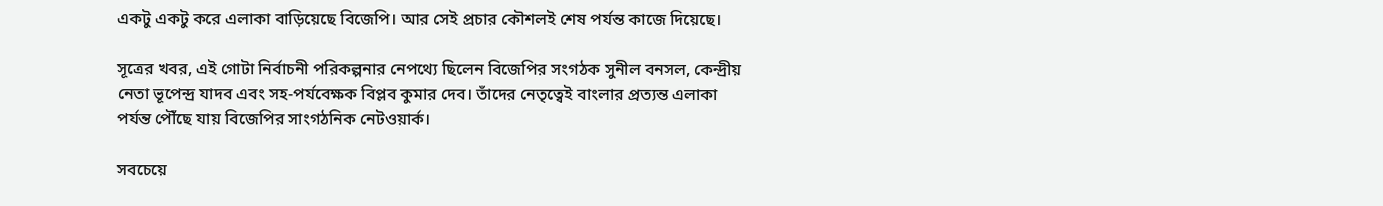একটু একটু করে এলাকা বাড়িয়েছে বিজেপি। আর সেই প্রচার কৌশলই শেষ পর্যন্ত কাজে দিয়েছে।

সূত্রের খবর, এই গোটা নির্বাচনী পরিকল্পনার নেপথ্যে ছিলেন বিজেপির সংগঠক সুনীল বনসল, কেন্দ্রীয় নেতা ভূপেন্দ্র যাদব এবং সহ-পর্যবেক্ষক বিপ্লব কুমার দেব। তাঁদের নেতৃত্বেই বাংলার প্রত্যন্ত এলাকা পর্যন্ত পৌঁছে যায় বিজেপির সাংগঠনিক নেটওয়ার্ক।

সবচেয়ে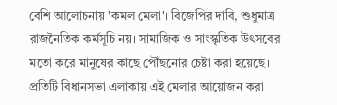বেশি আলোচনায় 'কমল মেলা'। বিজেপির দাবি, শুধুমাত্র রাজনৈতিক কর্মসূচি নয়। সামাজিক ও সাংস্কৃতিক উৎসবের মতো করে মানুষের কাছে পৌঁছনোর চেষ্টা করা হয়েছে। প্রতিটি বিধানসভা এলাকায় এই মেলার আয়োজন করা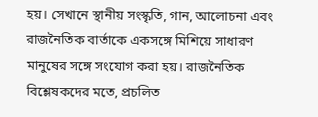হয়। সেখানে স্থানীয় সংস্কৃতি, গান, আলোচনা এবং রাজনৈতিক বার্তাকে একসঙ্গে মিশিয়ে সাধারণ মানুষের সঙ্গে সংযোগ করা হয়। রাজনৈতিক বিশ্লেষকদের মতে, প্রচলিত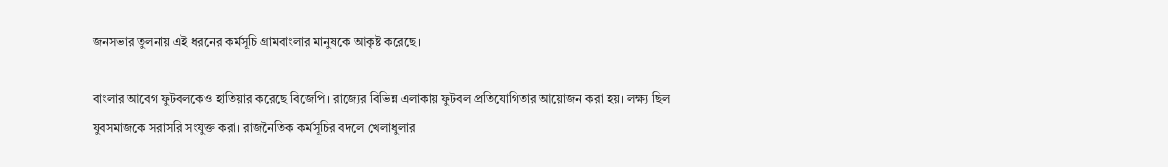জনসভার তুলনায় এই ধরনের কর্মসূচি গ্রামবাংলার মানুষকে আকৃষ্ট করেছে।

বাংলার আবেগ ফুটবলকেও হাতিয়ার করেছে বিজেপি। রাজ্যের বিভিন্ন এলাকায় ফুটবল প্রতিযোগিতার আয়োজন করা হয়। লক্ষ্য ছিল যুবসমাজকে সরাসরি সংযুক্ত করা। রাজনৈতিক কর্মসূচির বদলে খেলাধুলার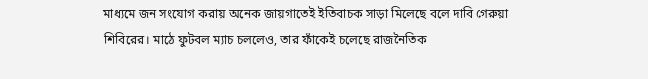মাধ্যমে জন সংযোগ করায় অনেক জায়গাতেই ইতিবাচক সাড়া মিলেছে বলে দাবি গেরুয়া শিবিরের। মাঠে ফুটবল ম্যাচ চললেও, তার ফাঁকেই চলেছে রাজনৈতিক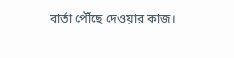বার্তা পৌঁছে দেওয়ার কাজ।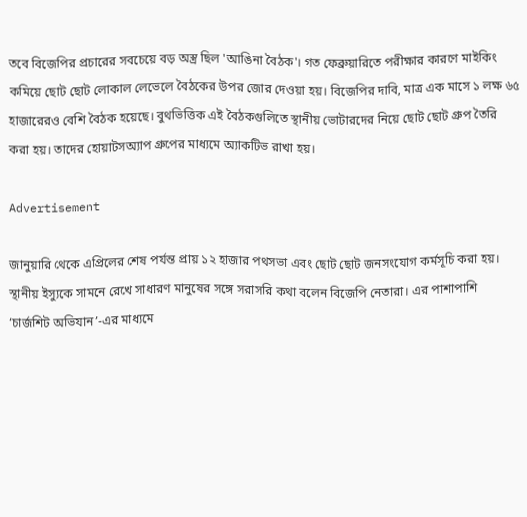তবে বিজেপির প্রচারের সবচেয়ে বড় অস্ত্র ছিল 'আঙিনা বৈঠক'। গত ফেব্রুয়ারিতে পরীক্ষার কারণে মাইকিং কমিয়ে ছোট ছোট লোকাল লেভেলে বৈঠকের উপর জোর দেওয়া হয়। বিজেপির দাবি, মাত্র এক মাসে ১ লক্ষ ৬৫ হাজারেরও বেশি বৈঠক হয়েছে। বুথভিত্তিক এই বৈঠকগুলিতে স্থানীয় ভোটারদের নিয়ে ছোট ছোট গ্রুপ তৈরি করা হয়। তাদের হোয়াটসঅ্যাপ গ্রুপের মাধ্যমে অ্যাকটিভ রাখা হয়।

Advertisement

জানুয়ারি থেকে এপ্রিলের শেষ পর্যন্ত প্রায় ১২ হাজার পথসভা এবং ছোট ছোট জনসংযোগ কর্মসূচি করা হয়। স্থানীয় ইস্যুকে সামনে রেখে সাধারণ মানুষের সঙ্গে সরাসরি কথা বলেন বিজেপি নেতারা। এর পাশাপাশি ‘চার্জশিট অভিযান’-এর মাধ্যমে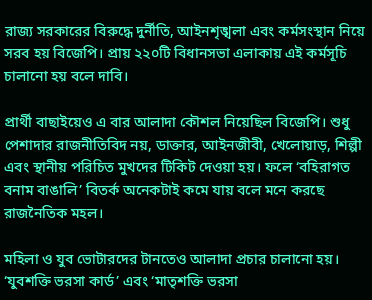রাজ্য সরকারের বিরুদ্ধে দুর্নীতি, আইনশৃঙ্খলা এবং কর্মসংস্থান নিয়ে সরব হয় বিজেপি। প্রায় ২২০টি বিধানসভা এলাকায় এই কর্মসূচি চালানো হয় বলে দাবি।

প্রার্থী বাছাইয়েও এ বার আলাদা কৌশল নিয়েছিল বিজেপি। শুধু পেশাদার রাজনীতিবিদ নয়, ডাক্তার, আইনজীবী, খেলোয়াড়, শিল্পী এবং স্থানীয় পরিচিত মুখদের টিকিট দেওয়া হয়। ফলে ‘বহিরাগত বনাম বাঙালি’ বিতর্ক অনেকটাই কমে যায় বলে মনে করছে রাজনৈতিক মহল।

মহিলা ও যুব ভোটারদের টানতেও আলাদা প্রচার চালানো হয়। ‘যুবশক্তি ভরসা কার্ড’ এবং ‘মাতৃশক্তি ভরসা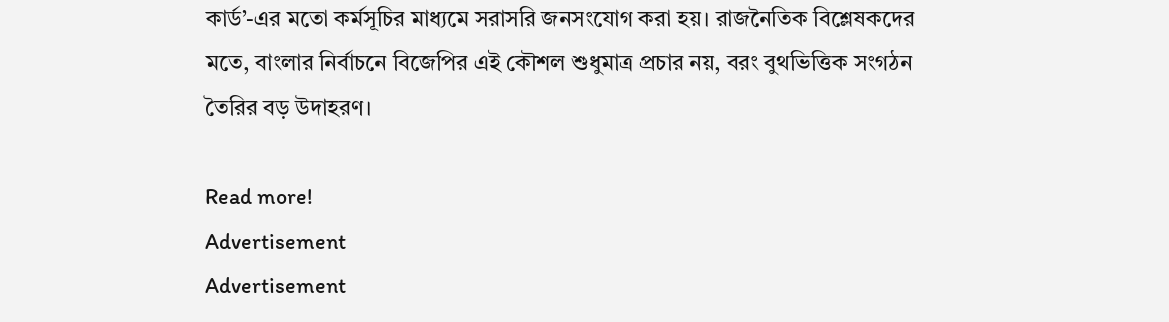কার্ড’-এর মতো কর্মসূচির মাধ্যমে সরাসরি জনসংযোগ করা হয়। রাজনৈতিক বিশ্লেষকদের মতে, বাংলার নির্বাচনে বিজেপির এই কৌশল শুধুমাত্র প্রচার নয়, বরং বুথভিত্তিক সংগঠন তৈরির বড় উদাহরণ।

Read more!
Advertisement
Advertisement